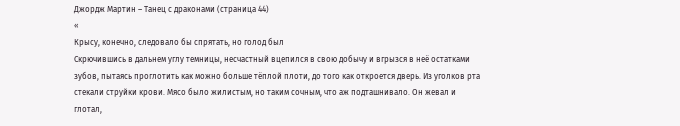Джордж Мартин – Танец с драконами (страница 44)
«
Крысу, конечно, следовало бы спрятать, но голод был
Скрючившись в дальнем углу темницы, несчастный вцепился в свою добычу и вгрызся в неё остатками зубов, пытаясь проглотить как можно больше тёплой плоти, до того как откроется дверь. Из уголков рта стекали струйки крови. Мясо было жилистым, но таким сочным, что аж подташнивало. Он жевал и глотал,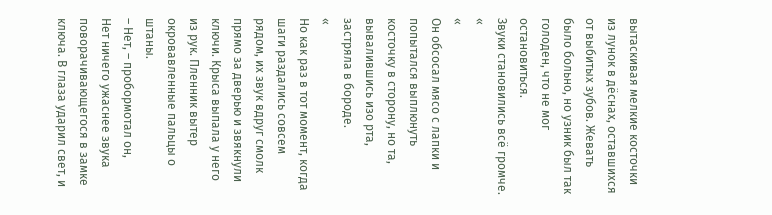вытаскивая мелкие косточки из лунок в дёснах, оставшихся от выбитых зубов. Жевать было больно, но узник был так голоден, что не мог остановиться.
Звуки становились всё громче.
«
«
Он обсосал мясо с лапки и попытался выплюнуть косточку в сторону, но та, вывалившись изо рта, застряла в бороде.
«
Но как раз в тот момент, когда шаги раздались совсем рядом, их звук вдруг смолк прямо за дверью и звякнули ключи. Крыса выпала у него из рук. Пленник вытер окровавленные пальцы о штаны.
– Нет, – пробормотал он,
Нет ничего ужаснее звука поворачивающегося в замке ключа. В глаза ударил свет, и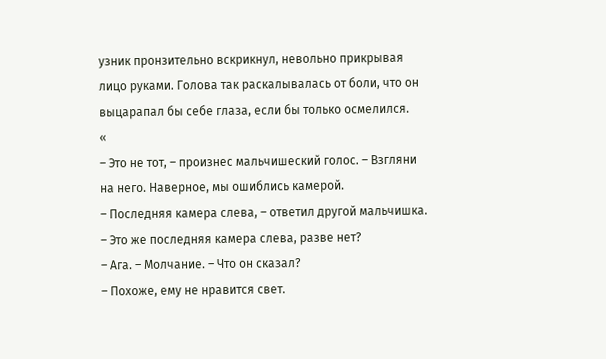узник пронзительно вскрикнул, невольно прикрывая лицо руками. Голова так раскалывалась от боли, что он выцарапал бы себе глаза, если бы только осмелился.
«
– Это не тот, – произнес мальчишеский голос. – Взгляни на него. Наверное, мы ошиблись камерой.
– Последняя камера слева, – ответил другой мальчишка. – Это же последняя камера слева, разве нет?
– Ага. – Молчание. – Что он сказал?
– Похоже, ему не нравится свет.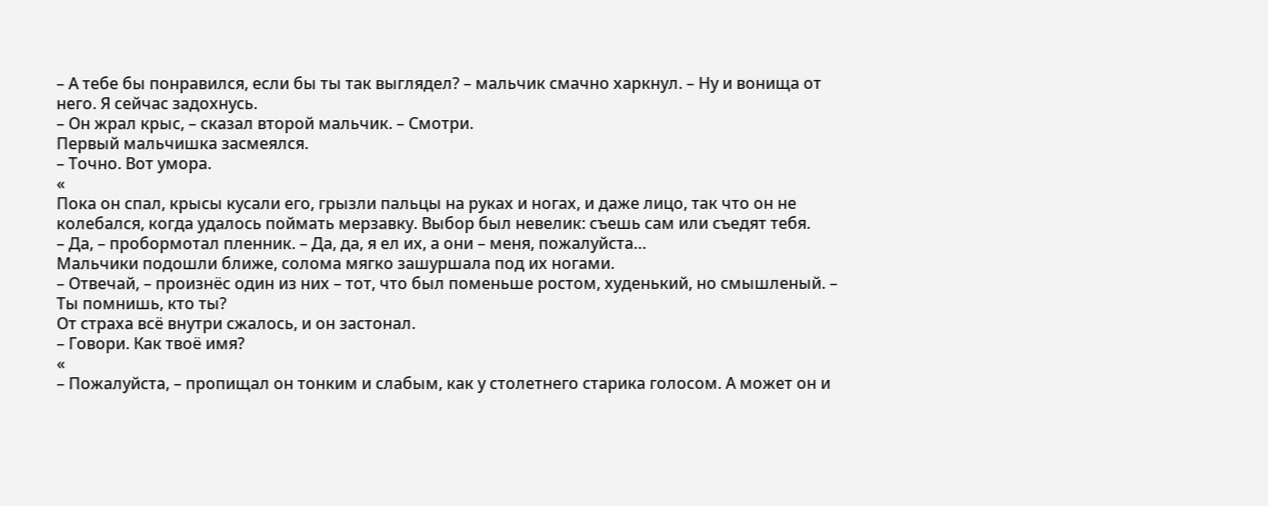– А тебе бы понравился, если бы ты так выглядел? – мальчик смачно харкнул. – Ну и вонища от него. Я сейчас задохнусь.
– Он жрал крыс, – сказал второй мальчик. – Смотри.
Первый мальчишка засмеялся.
– Точно. Вот умора.
«
Пока он спал, крысы кусали его, грызли пальцы на руках и ногах, и даже лицо, так что он не колебался, когда удалось поймать мерзавку. Выбор был невелик: съешь сам или съедят тебя.
– Да, – пробормотал пленник. – Да, да, я ел их, а они – меня, пожалуйста…
Мальчики подошли ближе, солома мягко зашуршала под их ногами.
– Отвечай, – произнёс один из них – тот, что был поменьше ростом, худенький, но смышленый. – Ты помнишь, кто ты?
От страха всё внутри сжалось, и он застонал.
– Говори. Как твоё имя?
«
– Пожалуйста, – пропищал он тонким и слабым, как у столетнего старика голосом. А может он и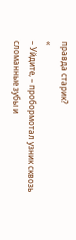правда старик?
«
– Уйдите, – пробормотал узник сквозь сломанные зубы и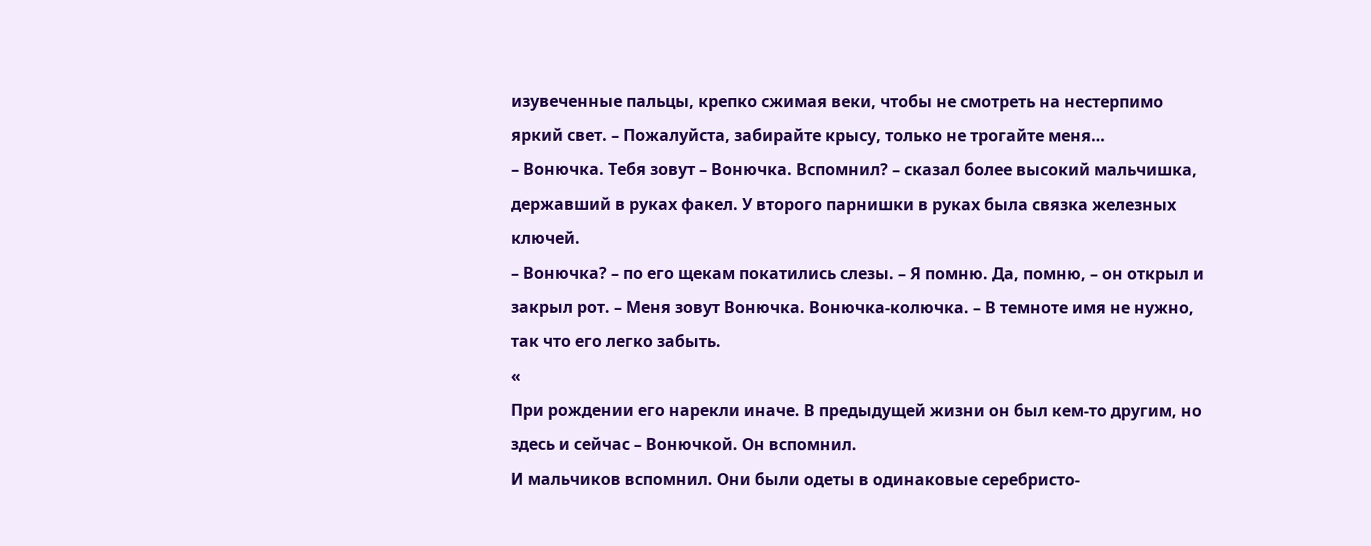изувеченные пальцы, крепко сжимая веки, чтобы не смотреть на нестерпимо яркий свет. – Пожалуйста, забирайте крысу, только не трогайте меня…
– Вонючка. Тебя зовут – Вонючка. Вспомнил? – сказал более высокий мальчишка, державший в руках факел. У второго парнишки в руках была связка железных ключей.
– Вонючка? – по его щекам покатились слезы. – Я помню. Да, помню, – он открыл и закрыл рот. – Меня зовут Вонючка. Вонючка-колючка. – В темноте имя не нужно, так что его легко забыть.
«
При рождении его нарекли иначе. В предыдущей жизни он был кем-то другим, но здесь и сейчас – Вонючкой. Он вспомнил.
И мальчиков вспомнил. Они были одеты в одинаковые серебристо-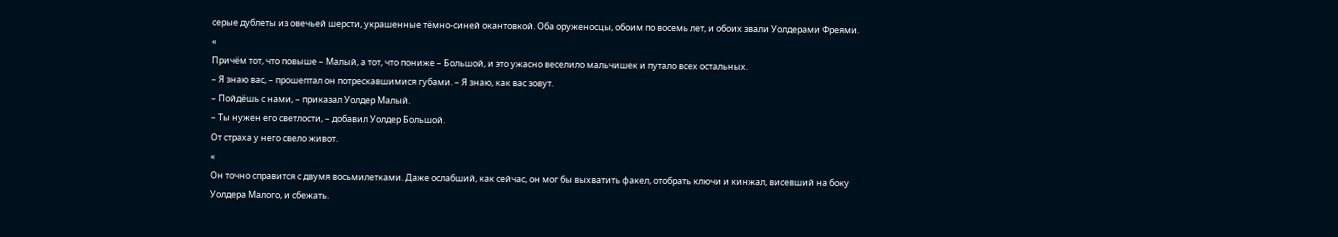серые дублеты из овечьей шерсти, украшенные тёмно-синей окантовкой. Оба оруженосцы, обоим по восемь лет, и обоих звали Уолдерами Фреями.
«
Причём тот, что повыше – Малый, а тот, что пониже – Большой, и это ужасно веселило мальчишек и путало всех остальных.
– Я знаю вас, – прошептал он потрескавшимися губами. – Я знаю, как вас зовут.
– Пойдёшь с нами, – приказал Уолдер Малый.
– Ты нужен его светлости, – добавил Уолдер Большой.
От страха у него свело живот.
«
Он точно справится с двумя восьмилетками. Даже ослабший, как сейчас, он мог бы выхватить факел, отобрать ключи и кинжал, висевший на боку Уолдера Малого, и сбежать.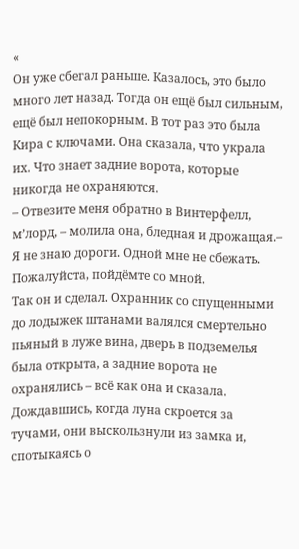«
Он уже сбегал раньше. Казалось, это было много лет назад. Тогда он ещё был сильным, ещё был непокорным. В тот раз это была Кира с ключами. Она сказала, что украла их. Что знает задние ворота, которые никогда не охраняются.
– Отвезите меня обратно в Винтерфелл, м’лорд, – молила она, бледная и дрожащая.– Я не знаю дороги. Одной мне не сбежать. Пожалуйста, пойдёмте со мной.
Так он и сделал. Охранник со спущенными до лодыжек штанами валялся смертельно пьяный в луже вина, дверь в подземелья была открыта, а задние ворота не охранялись – всё как она и сказала. Дождавшись, когда луна скроется за тучами, они выскользнули из замка и, спотыкаясь о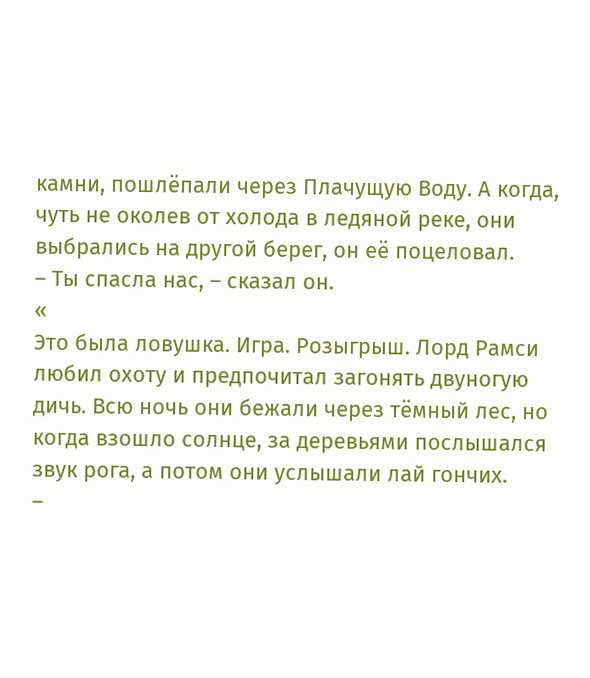камни, пошлёпали через Плачущую Воду. А когда, чуть не околев от холода в ледяной реке, они выбрались на другой берег, он её поцеловал.
– Ты спасла нас, – сказал он.
«
Это была ловушка. Игра. Розыгрыш. Лорд Рамси любил охоту и предпочитал загонять двуногую дичь. Всю ночь они бежали через тёмный лес, но когда взошло солнце, за деревьями послышался звук рога, а потом они услышали лай гончих.
–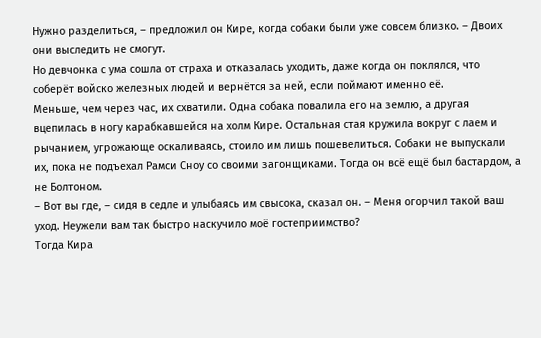Нужно разделиться, – предложил он Кире, когда собаки были уже совсем близко. – Двоих они выследить не смогут.
Но девчонка с ума сошла от страха и отказалась уходить, даже когда он поклялся, что соберёт войско железных людей и вернётся за ней, если поймают именно её.
Меньше, чем через час, их схватили. Одна собака повалила его на землю, а другая вцепилась в ногу карабкавшейся на холм Кире. Остальная стая кружила вокруг с лаем и рычанием, угрожающе оскаливаясь, стоило им лишь пошевелиться. Собаки не выпускали их, пока не подъехал Рамси Сноу со своими загонщиками. Тогда он всё ещё был бастардом, а не Болтоном.
– Вот вы где, – сидя в седле и улыбаясь им свысока, сказал он. – Меня огорчил такой ваш уход. Неужели вам так быстро наскучило моё гостеприимство?
Тогда Кира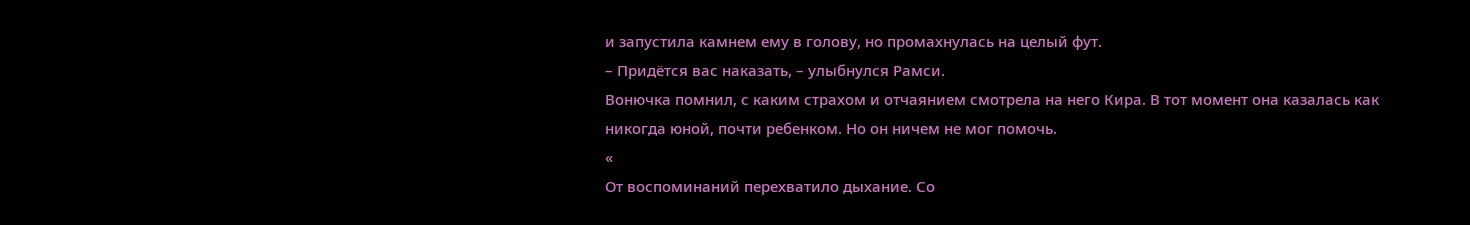и запустила камнем ему в голову, но промахнулась на целый фут.
– Придётся вас наказать, – улыбнулся Рамси.
Вонючка помнил, с каким страхом и отчаянием смотрела на него Кира. В тот момент она казалась как никогда юной, почти ребенком. Но он ничем не мог помочь.
«
От воспоминаний перехватило дыхание. Со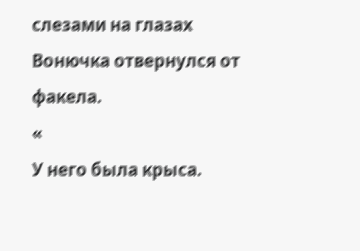слезами на глазах Вонючка отвернулся от факела.
«
У него была крыса.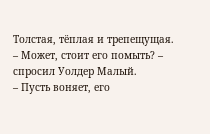Толстая, тёплая и трепещущая.
– Может, стоит его помыть? – спросил Уолдер Малый.
– Пусть воняет, его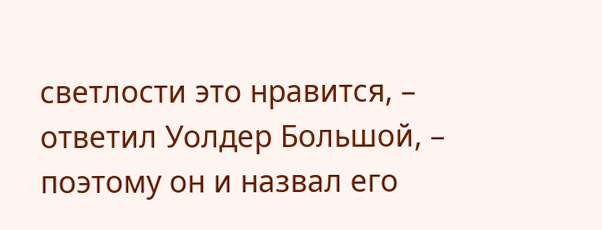светлости это нравится, – ответил Уолдер Большой, – поэтому он и назвал его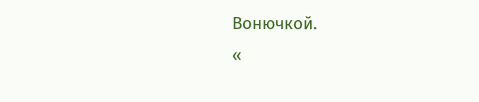Вонючкой.
«